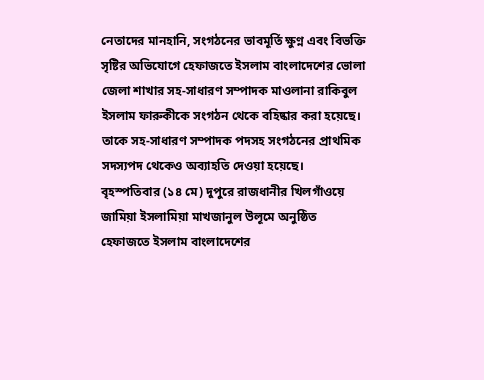নেতাদের মানহানি, সংগঠনের ভাবমূর্তি ক্ষুণ্ন এবং বিভক্তি সৃষ্টির অভিযোগে হেফাজতে ইসলাম বাংলাদেশের ভোলা জেলা শাখার সহ-সাধারণ সম্পাদক মাওলানা রাকিবুল ইসলাম ফারুকীকে সংগঠন থেকে বহিষ্কার করা হয়েছে। তাকে সহ-সাধারণ সম্পাদক পদসহ সংগঠনের প্রাথমিক সদস্যপদ থেকেও অব্যাহতি দেওয়া হয়েছে।
বৃহস্পতিবার (১৪ মে) দুপুরে রাজধানীর খিলগাঁওয়ে জামিয়া ইসলামিয়া মাখজানুল উলূমে অনুষ্ঠিত হেফাজতে ইসলাম বাংলাদেশের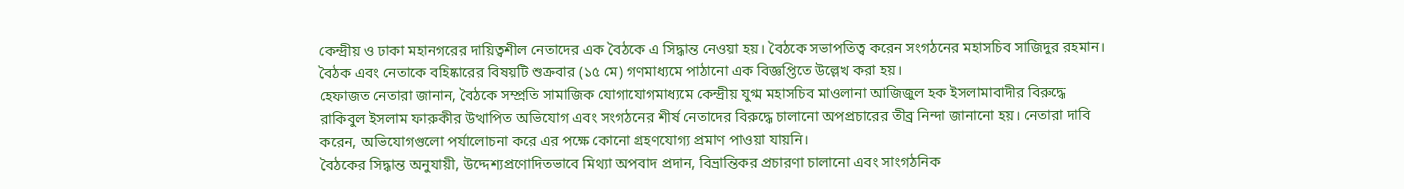কেন্দ্রীয় ও ঢাকা মহানগরের দায়িত্বশীল নেতাদের এক বৈঠকে এ সিদ্ধান্ত নেওয়া হয়। বৈঠকে সভাপতিত্ব করেন সংগঠনের মহাসচিব সাজিদুর রহমান।
বৈঠক এবং নেতাকে বহিষ্কারের বিষয়টি শুক্রবার (১৫ মে) গণমাধ্যমে পাঠানো এক বিজ্ঞপ্তিতে উল্লেখ করা হয়।
হেফাজত নেতারা জানান, বৈঠকে সম্প্রতি সামাজিক যোগাযোগমাধ্যমে কেন্দ্রীয় যুগ্ম মহাসচিব মাওলানা আজিজুল হক ইসলামাবাদীর বিরুদ্ধে রাকিবুল ইসলাম ফারুকীর উত্থাপিত অভিযোগ এবং সংগঠনের শীর্ষ নেতাদের বিরুদ্ধে চালানো অপপ্রচারের তীব্র নিন্দা জানানো হয়। নেতারা দাবি করেন, অভিযোগগুলো পর্যালোচনা করে এর পক্ষে কোনো গ্রহণযোগ্য প্রমাণ পাওয়া যায়নি।
বৈঠকের সিদ্ধান্ত অনুযায়ী, উদ্দেশ্যপ্রণোদিতভাবে মিথ্যা অপবাদ প্রদান, বিভ্রান্তিকর প্রচারণা চালানো এবং সাংগঠনিক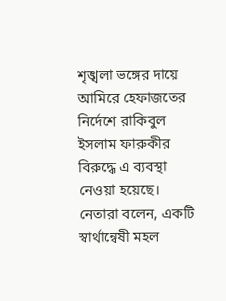শৃঙ্খলা ভঙ্গের দায়ে আমিরে হেফাজতের নির্দেশে রাকিবুল ইসলাম ফারুকীর বিরুদ্ধে এ ব্যবস্থা নেওয়া হয়েছে।
নেতারা বলেন, একটি স্বার্থান্বেষী মহল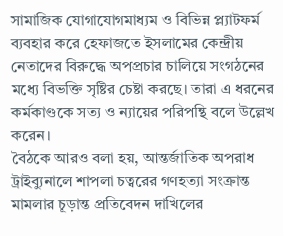সামাজিক যোগাযোগমাধ্যম ও বিভিন্ন প্ল্যাটফর্ম ব্যবহার করে হেফাজতে ইসলামের কেন্দ্রীয় নেতাদের বিরুদ্ধে অপপ্রচার চালিয়ে সংগঠনের মধ্যে বিভক্তি সৃষ্টির চেষ্টা করছে। তারা এ ধরনের কর্মকাণ্ডকে সত্য ও ন্যায়ের পরিপন্থি বলে উল্লেখ করেন।
বৈঠকে আরও বলা হয়, আন্তর্জাতিক অপরাধ ট্রাইব্যুনালে শাপলা চত্বরের গণহত্যা সংক্রান্ত মামলার চূড়ান্ত প্রতিবেদন দাখিলের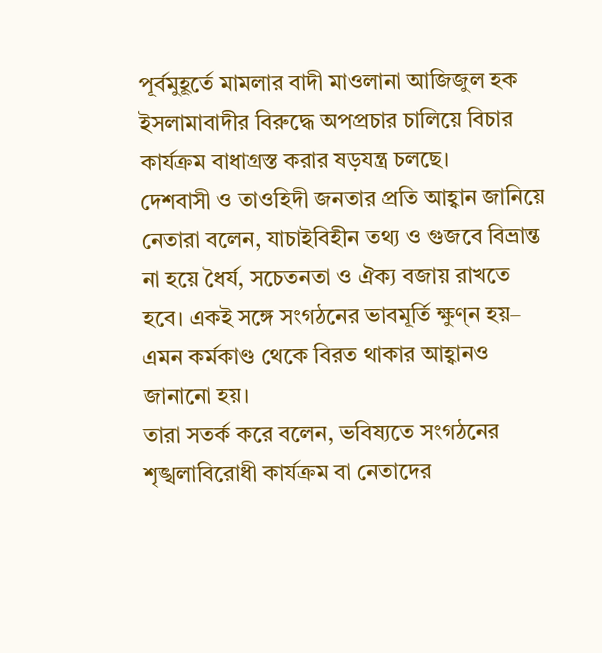পূর্বমুহূর্তে মামলার বাদী মাওলানা আজিজুল হক ইসলামাবাদীর বিরুদ্ধে অপপ্রচার চালিয়ে বিচার কার্যক্রম বাধাগ্রস্ত করার ষড়যন্ত্র চলছে।
দেশবাসী ও তাওহিদী জনতার প্রতি আহ্বান জানিয়ে নেতারা বলেন, যাচাইবিহীন তথ্য ও গুজবে বিভ্রান্ত না হয়ে ধৈর্য, সচেতনতা ও ঐক্য বজায় রাখতে হবে। একই সঙ্গে সংগঠনের ভাবমূর্তি ক্ষুণ্ন হয়– এমন কর্মকাণ্ড থেকে বিরত থাকার আহ্বানও জানানো হয়।
তারা সতর্ক করে বলেন, ভবিষ্যতে সংগঠনের শৃঙ্খলাবিরোধী কার্যক্রম বা নেতাদের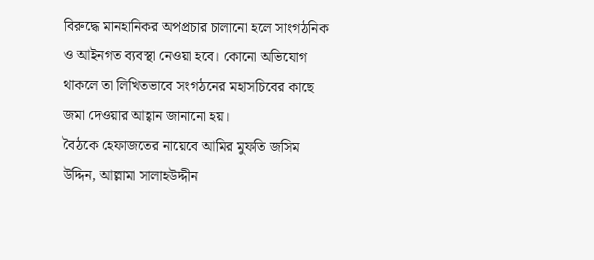বিরুদ্ধে মানহানিকর অপপ্রচার চালানো হলে সাংগঠনিক ও আইনগত ব্যবস্থা নেওয়া হবে। কোনো অভিযোগ থাকলে তা লিখিতভাবে সংগঠনের মহাসচিবের কাছে জমা দেওয়ার আহ্বান জানানো হয়।
বৈঠকে হেফাজতের নায়েবে আমির মুফতি জসিম উদ্দিন, আল্লামা সালাহউদ্দীন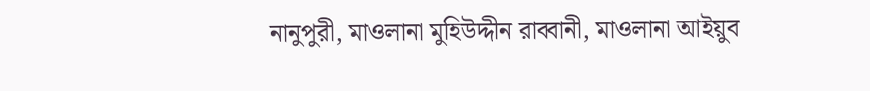নানুপুরী, মাওলানা মুহিউদ্দীন রাব্বানী, মাওলানা আইয়ুব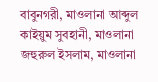বাবুনগরী, মাওলানা আব্দুল কাইয়ুম সুবহানী, মাওলানা জহুরুল ইসলাম, মাওলানা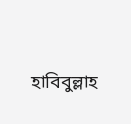হাবিবুল্লাহ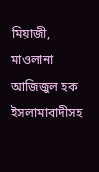মিয়াজী, মাওলানা আজিজুল হক ইসলামাবাদীসহ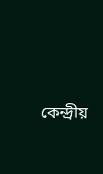কেন্দ্রীয়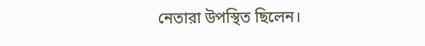নেতারা উপস্থিত ছিলেন।